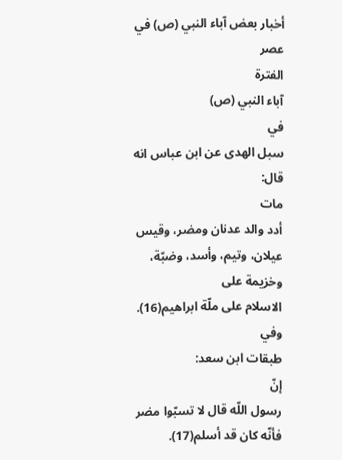أخبار بعض آباء النبي (ص) في عصر
الفترة
آباء النبي (ص)
في
سبل الهدى عن ابن عباس انه قال:
مات
أدد والد عدنان ومضر، وقيس عيلان، وتيم، وأسد، وضبّة، وخزيمة على
الاسلام على ملّة ابراهيم(16).
وفي
طبقات ابن سعد:
إنّ
رسول اللّه قال لا تسبّوا مضر فأنّه كان قد أسلم(17).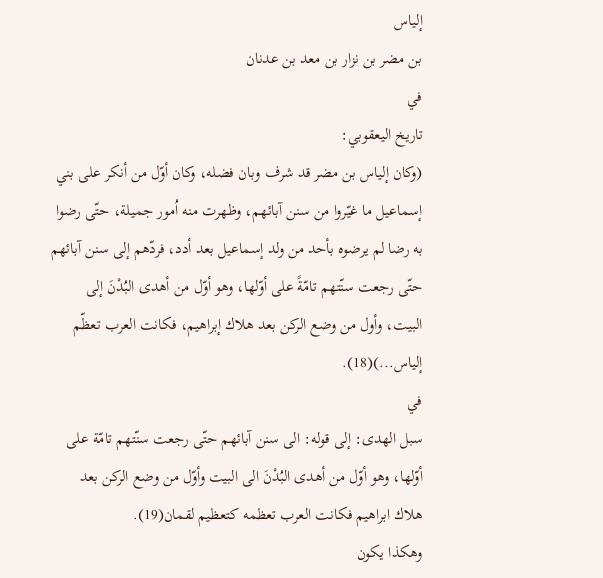إلياس
بن مضر بن نزار بن معد بن عدنان
في
تاريخ اليعقوبي:
(وكان إلياس بن مضر قد شرف وبان فضله، وكان أوّل من أنكر على بني
إسماعيل ما غيّروا من سنن آبائهم، وظهرت منه اُمور جميلة، حتّى رضوا
به رضا لم يرضوه بأحد من ولد إسماعيل بعد أدد، فردّهم إلى سنن آبائهم
حتّى رجعت سنّتهم تامّةً على أوّلها، وهو أوّل من أهدى البُدْنَ إلى
البيت، وأول من وضع الركن بعد هلاك إبراهيم، فكانت العرب تعظّم
إلياس...)(18).
في
سبل الهدى: إلى قوله: الى سنن آبائهم حتّى رجعت سنّتهم تامّة على
أوّلها، وهو أوّل من أهدى البُدْنَ الى البيت وأوّل من وضع الركن بعد
هلاك ابراهيم فكانت العرب تعظمه كتعظيم لقمان(19).
وهكذا يكون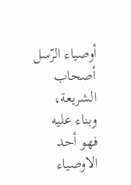أوصياء الرّسل أصحاب الشريعة، وبناء عليه فهو أحد
الاوصياء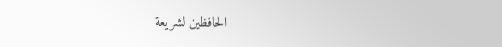الحافظين لشريعة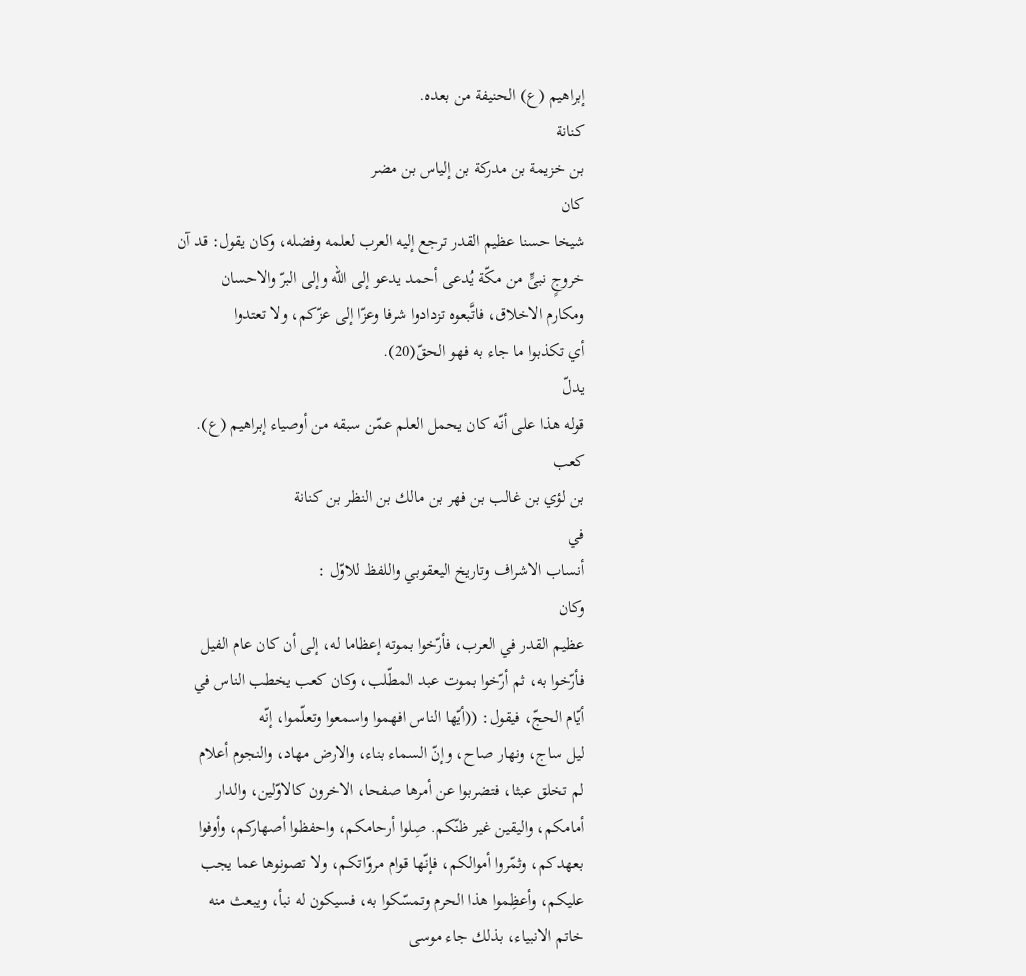إبراهيم (ع) الحنيفة من بعده.
كنانة
بن خزيمة بن مدركة بن إلياس بن مضر
كان
شيخا حسنا عظيم القدر ترجع إليه العرب لعلمه وفضله، وكان يقول: قد آن
خروجٍ نبىٍّ من مكّة يُدعى أحمد يدعو إلى اللّه وإلى البرّ والاحسان
ومكارم الاخلاق، فاتَّبعوه تزدادوا شرفا وعزّا إلى عزّكم، ولا تعتدوا
أي تكذبوا ما جاء به فهو الحقّ(20).
يدلّ
قوله هذا على أنّه كان يحمل العلم عمّن سبقه من أوصياء إبراهيم (ع).
كعب
بن لؤي بن غالب بن فهر بن مالك بن النظر بن كنانة
في
أنساب الاشراف وتاريخ اليعقوبي واللفظ للاوّل :
وكان
عظيم القدر في العرب، فأرّخوا بموته إعظاما له، إلى أن كان عام الفيل
فأرّخوا به، ثم أرّخوا بموت عبد المطّلب، وكان كعب يخطب الناس في
أيّام الحجّ، فيقول: ((أيّها الناس افهموا واسمعوا وتعلّموا، إنّه
ليل ساج، ونهار صاح، وإنّ السماء بناء، والارض مهاد، والنجوم أعلام
لم تخلق عبثا، فتضربوا عن أمرها صفحا، الاخرون كالاوّلين، والدار
أمامكم، واليقين غير ظنّكم. صِلوا أرحامكم، واحفظوا أصهاركم، وأوفوا
بعهدكم، وثمّروا أموالكم، فإنّها قوام مروّاتكم، ولا تصونوها عما يجب
عليكم، وأعظِموا هذا الحرم وتمسّكوا به، فسيكون له نبأ، ويبعث منه
خاتم الانبياء، بذلك جاء موسى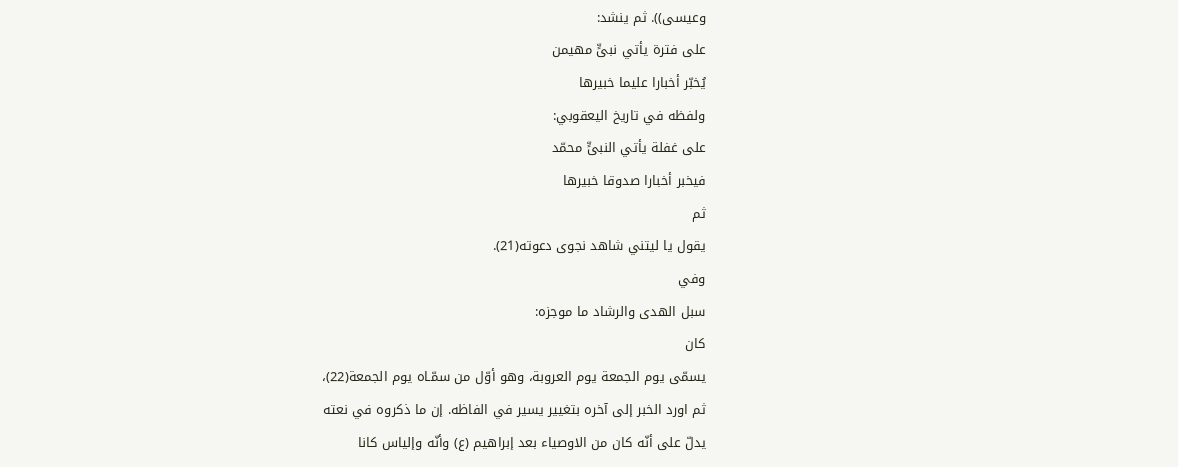وعيسى)). ثم ينشد:
على فترة يأتي نبىٍّ مهيمن
يُخبّر أخبارا عليما خبيرها
ولفظه في تاريخ اليعقوبي:
على غفلة يأتي النبىٍّ محمّد
فيخبر أخبارا صدوقا خبيرها
ثم
يقول يا ليتني شاهد نجوى دعوته(21).
وفي
سبل الهدى والرشاد ما موجزه:
كان
يسمّى يوم الجمعة يوم العروبة، وهو أوّل من سمّـاه يوم الجمعة(22)،
ثم اورد الخبر إلى آخره بتغيير يسير في الفاظه. إن ما ذكروه في نعته
يدلّ على أنّه كان من الاوصياء بعد إبراهيم (ع) وأنّه وإلياس كانا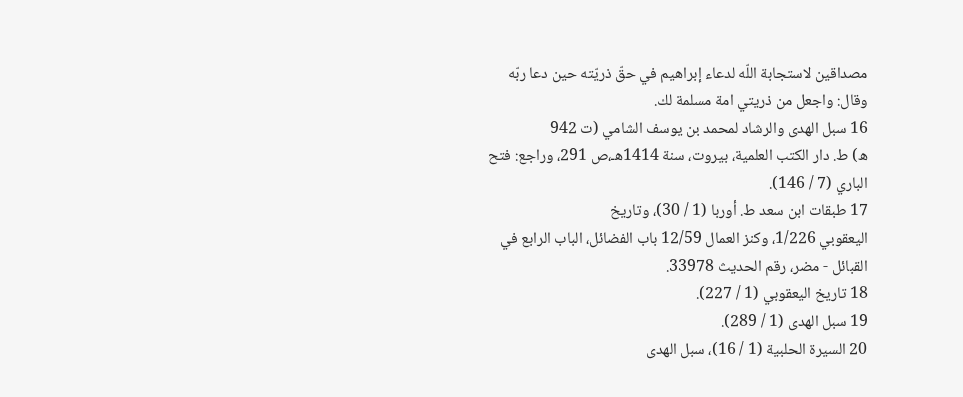مصداقين لاستجابة اللّه لدعاء إبراهيم في حقّ ذريّته حين دعا ربّه
وقال: واجعل من ذريتي امة مسلمة لك.
16 سبل الهدى والرشاد لمحمد بن يوسف الشامي (ت 942
ه) ط. دار الكتب العلمية، بيروت، سنة 1414هـ،ص 291، وراجع: فتح
الباري (7 / 146).
17 طبقات ابن سعد ط. أوربا (1 / 30)، وتاريخ
اليعقوبي 1/226، وكنز العمال 12/59 باب الفضائل، الباب الرابع في
القبائل - مضر، رقم الحديث 33978.
18 تاريخ اليعقوبي (1 / 227).
19 سبل الهدى (1 / 289).
20 السيرة الحلبية (1 / 16)، سبل الهدى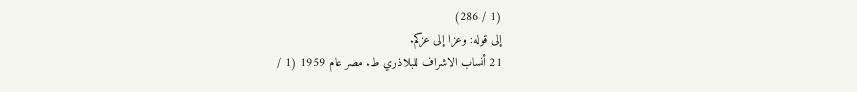(1 / 286)
إلى قوله: وعزا إلى عزكم.
21 أنساب الاشراف للبلاذري ط. مصر عام 1959 (1 /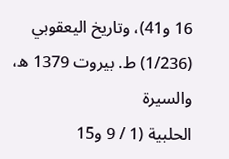16 و41)، وتاريخ اليعقوبي (1/236) ط. بيروت 1379 ه، والسيرة
الحلبية (1 / 9 و15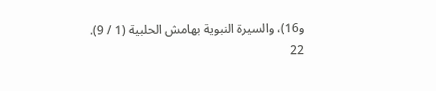و16)، والسيرة النبوية بهامش الحلبية (1 / 9).
22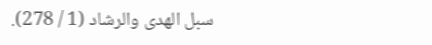سبل الهدى والرشاد (1 / 278).